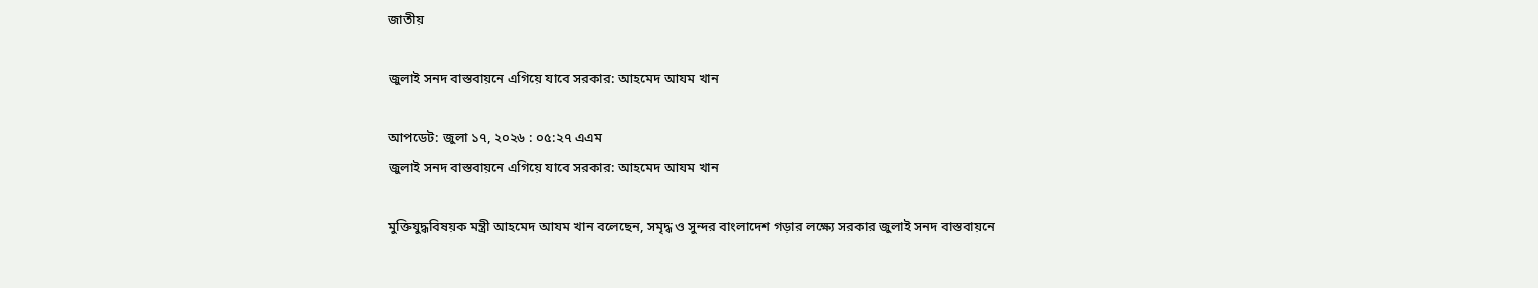জাতীয়

জুলাই সনদ বাস্তবায়নে এগিয়ে যাবে সরকার: আহমেদ আযম খান

আপডেট: জুলা ১৭, ২০২৬ : ০৫:২৭ এএম
জুলাই সনদ বাস্তবায়নে এগিয়ে যাবে সরকার: আহমেদ আযম খান

মুক্তিযুদ্ধবিষয়ক মন্ত্রী আহমেদ আযম খান বলেছেন, সমৃদ্ধ ও সুন্দর বাংলাদেশ গড়ার লক্ষ্যে সরকার জুলাই সনদ বাস্তবায়নে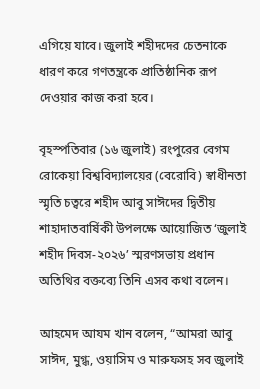এগিয়ে যাবে। জুলাই শহীদদের চেতনাকে ধারণ করে গণতন্ত্রকে প্রাতিষ্ঠানিক রূপ দেওয়ার কাজ করা হবে।

বৃহস্পতিবার (১৬ জুলাই) রংপুরের বেগম রোকেয়া বিশ্ববিদ্যালয়ের (বেরোবি) স্বাধীনতা স্মৃতি চত্বরে শহীদ আবু সাঈদের দ্বিতীয় শাহাদাতবার্ষিকী উপলক্ষে আয়োজিত ‘জুলাই শহীদ দিবস-২০২৬’ স্মরণসভায় প্রধান অতিথির বক্তব্যে তিনি এসব কথা বলেন।

আহমেদ আযম খান বলেন, “আমরা আবু সাঈদ, মুগ্ধ, ওয়াসিম ও মারুফসহ সব জুলাই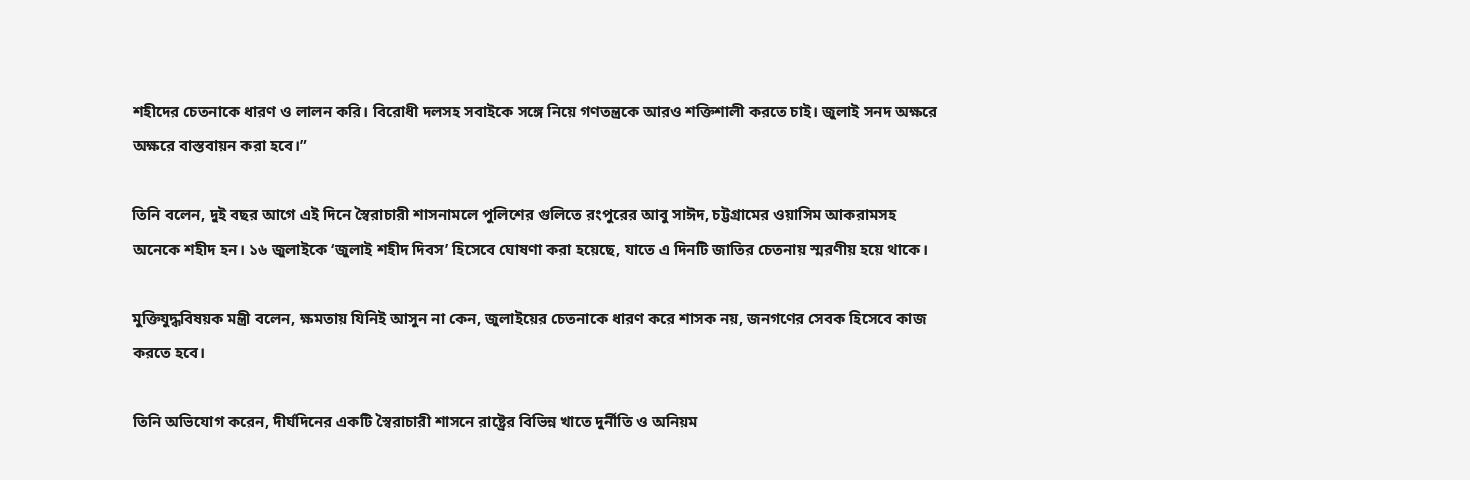শহীদের চেতনাকে ধারণ ও লালন করি। বিরোধী দলসহ সবাইকে সঙ্গে নিয়ে গণতন্ত্রকে আরও শক্তিশালী করতে চাই। জুলাই সনদ অক্ষরে অক্ষরে বাস্তবায়ন করা হবে।”

তিনি বলেন, দুই বছর আগে এই দিনে স্বৈরাচারী শাসনামলে পুলিশের গুলিতে রংপুরের আবু সাঈদ, চট্টগ্রামের ওয়াসিম আকরামসহ অনেকে শহীদ হন। ১৬ জুলাইকে ‘জুলাই শহীদ দিবস’ হিসেবে ঘোষণা করা হয়েছে, যাতে এ দিনটি জাতির চেতনায় স্মরণীয় হয়ে থাকে।

মুক্তিযুদ্ধবিষয়ক মন্ত্রী বলেন, ক্ষমতায় যিনিই আসুন না কেন, জুলাইয়ের চেতনাকে ধারণ করে শাসক নয়, জনগণের সেবক হিসেবে কাজ করতে হবে।

তিনি অভিযোগ করেন, দীর্ঘদিনের একটি স্বৈরাচারী শাসনে রাষ্ট্রের বিভিন্ন খাতে দুর্নীতি ও অনিয়ম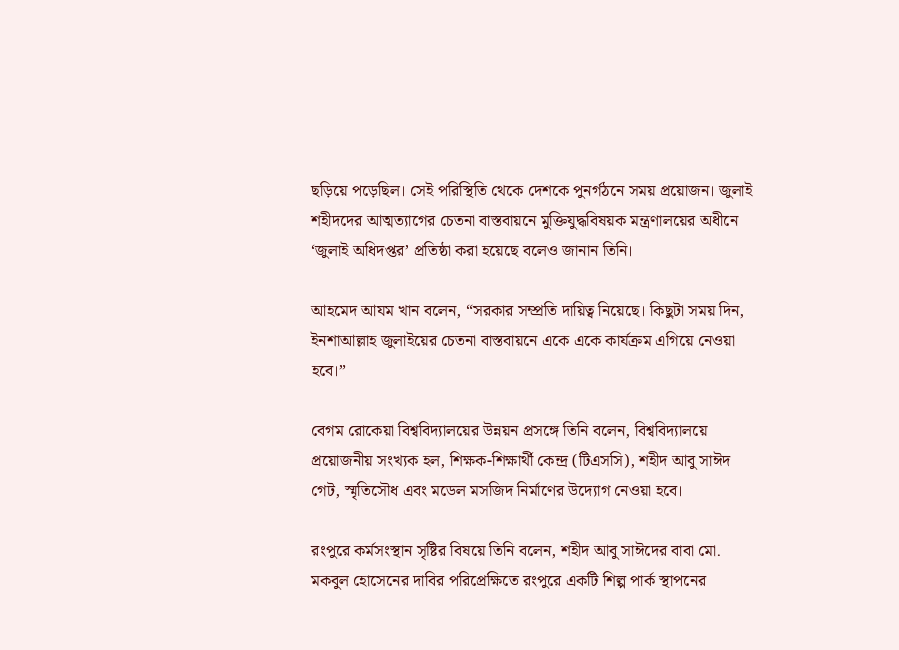ছড়িয়ে পড়েছিল। সেই পরিস্থিতি থেকে দেশকে পুনর্গঠনে সময় প্রয়োজন। জুলাই শহীদদের আত্মত্যাগের চেতনা বাস্তবায়নে মুক্তিযুদ্ধবিষয়ক মন্ত্রণালয়ের অধীনে ‘জুলাই অধিদপ্তর’ প্রতিষ্ঠা করা হয়েছে বলেও জানান তিনি।

আহমেদ আযম খান বলেন, “সরকার সম্প্রতি দায়িত্ব নিয়েছে। কিছুটা সময় দিন, ইনশাআল্লাহ জুলাইয়ের চেতনা বাস্তবায়নে একে একে কার্যক্রম এগিয়ে নেওয়া হবে।”

বেগম রোকেয়া বিশ্ববিদ্যালয়ের উন্নয়ন প্রসঙ্গে তিনি বলেন, বিশ্ববিদ্যালয়ে প্রয়োজনীয় সংখ্যক হল, শিক্ষক-শিক্ষার্থী কেন্দ্র (টিএসসি), শহীদ আবু সাঈদ গেট, স্মৃতিসৌধ এবং মডেল মসজিদ নির্মাণের উদ্যোগ নেওয়া হবে।

রংপুরে কর্মসংস্থান সৃষ্টির বিষয়ে তিনি বলেন, শহীদ আবু সাঈদের বাবা মো. মকবুল হোসেনের দাবির পরিপ্রেক্ষিতে রংপুরে একটি শিল্প পার্ক স্থাপনের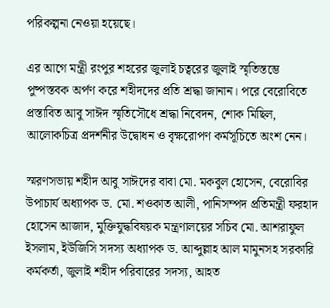পরিকল্পনা নেওয়া হয়েছে।

এর আগে মন্ত্রী রংপুর শহরের জুলাই চত্বরের জুলাই স্মৃতিস্তম্ভে পুষ্পস্তবক অর্পণ করে শহীদদের প্রতি শ্রদ্ধা জানান। পরে বেরোবিতে প্রস্তাবিত আবু সাঈদ স্মৃতিসৌধে শ্রদ্ধা নিবেদন, শোক মিছিল, আলোকচিত্র প্রদর্শনীর উদ্বোধন ও বৃক্ষরোপণ কর্মসূচিতে অংশ নেন।

স্মরণসভায় শহীদ আবু সাঈদের বাবা মো. মকবুল হোসেন, বেরোবির উপাচার্য অধ্যাপক ড. মো. শওকাত আলী, পানিসম্পদ প্রতিমন্ত্রী ফরহাদ হোসেন আজাদ, মুক্তিযুদ্ধবিষয়ক মন্ত্রণালয়ের সচিব মো. আশরাফুল ইসলাম, ইউজিসি সদস্য অধ্যাপক ড. আব্দুল্লাহ আল মামুনসহ সরকারি কর্মকর্তা, জুলাই শহীদ পরিবারের সদস্য, আহত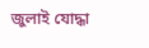জুলাই যোদ্ধা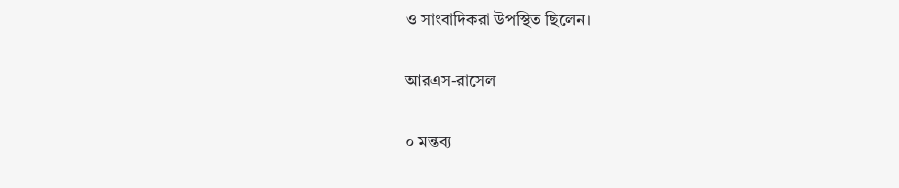ও সাংবাদিকরা উপস্থিত ছিলেন।

আরএস-রাসেল

০ মন্তব্য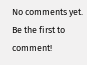No comments yet. Be the first to comment!